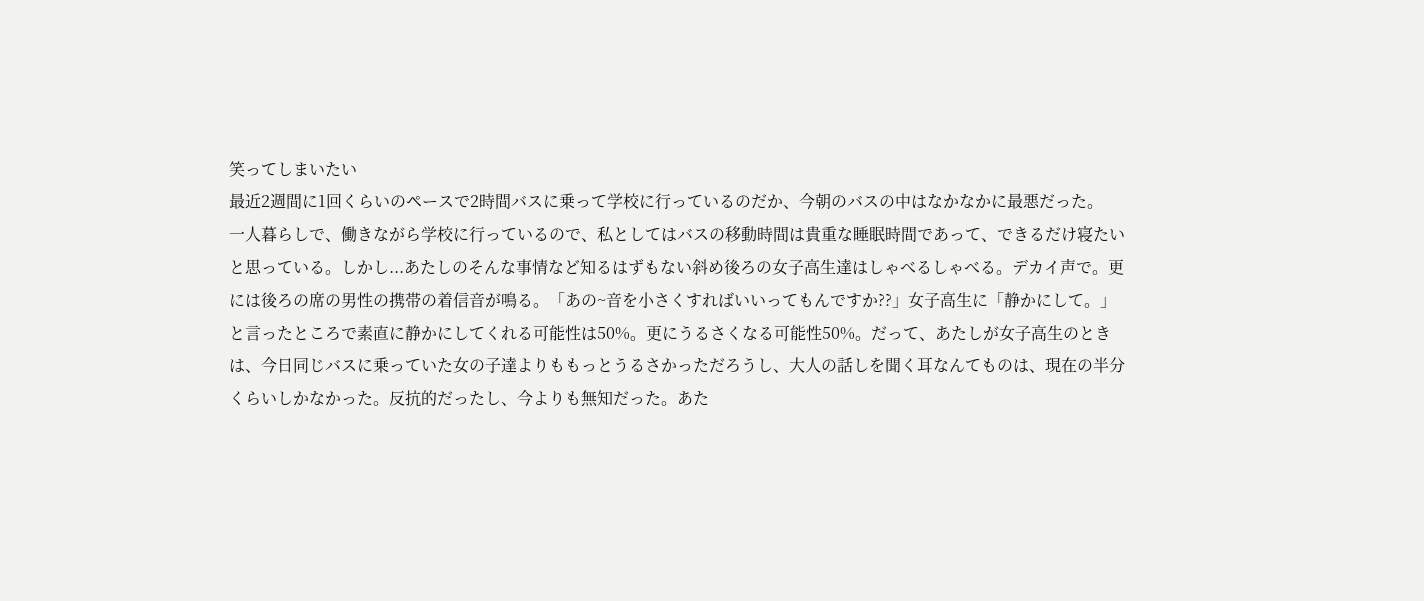笑ってしまいたい
最近2週間に1回くらいのペースで2時間バスに乗って学校に行っているのだか、今朝のバスの中はなかなかに最悪だった。
一人暮らしで、働きながら学校に行っているので、私としてはバスの移動時間は貴重な睡眠時間であって、できるだけ寝たいと思っている。しかし...あたしのそんな事情など知るはずもない斜め後ろの女子高生達はしゃべるしゃべる。デカイ声で。更には後ろの席の男性の携帯の着信音が鳴る。「あの~音を小さくすればいいってもんですか??」女子高生に「静かにして。」と言ったところで素直に静かにしてくれる可能性は50%。更にうるさくなる可能性50%。だって、あたしが女子高生のときは、今日同じバスに乗っていた女の子達よりももっとうるさかっただろうし、大人の話しを聞く耳なんてものは、現在の半分くらいしかなかった。反抗的だったし、今よりも無知だった。あた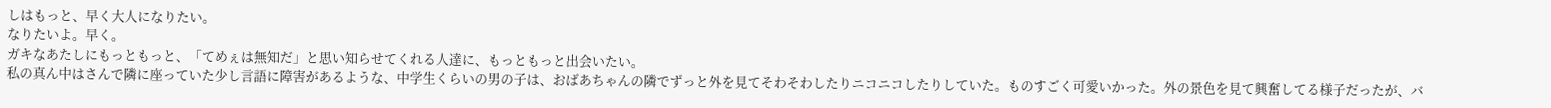しはもっと、早く大人になりたい。
なりたいよ。早く。
ガキなあたしにもっともっと、「てめぇは無知だ」と思い知らせてくれる人達に、もっともっと出会いたい。
私の真ん中はさんで隣に座っていた少し言語に障害があるような、中学生くらいの男の子は、おばあちゃんの隣でずっと外を見てそわそわしたりニコニコしたりしていた。ものすごく可愛いかった。外の景色を見て興奮してる様子だったが、バ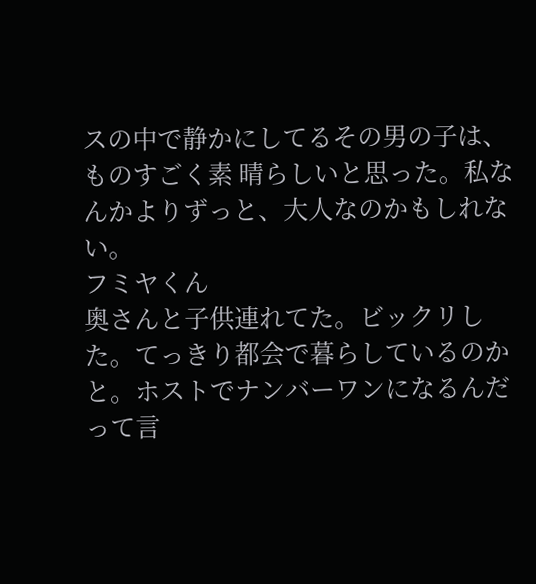スの中で静かにしてるその男の子は、ものすごく素 晴らしいと思った。私なんかよりずっと、大人なのかもしれない。
フミヤくん
奥さんと子供連れてた。ビックリした。てっきり都会で暮らしているのかと。ホストでナンバーワンになるんだって言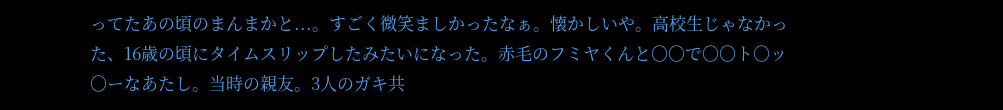ってたあの頃のまんまかと...。すごく微笑ましかったなぁ。懐かしいや。高校生じゃなかった、16歳の頃にタイムスリップしたみたいになった。赤毛のフミヤくんと〇〇で〇〇ト〇ッ〇ーなあたし。当時の親友。3人のガキ共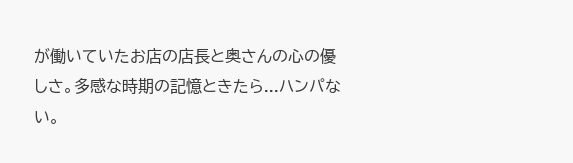が働いていたお店の店長と奥さんの心の優しさ。多感な時期の記憶ときたら...ハンパない。